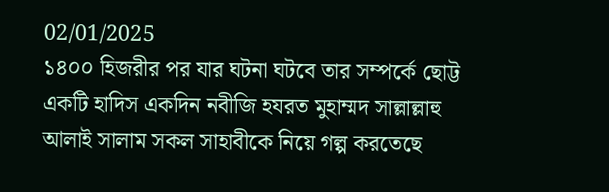02/01/2025
১৪০০ হিজরীর পর যার ঘটনা ঘটবে তার সম্পর্কে ছোট্ট একটি হাদিস একদিন নবীজি হযরত মুহাম্মদ সাল্লাল্লাহু আলাই সালাম সকল সাহাবীকে নিয়ে গল্প করতেছে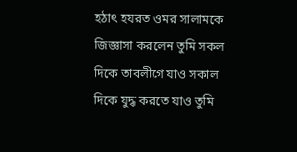হঠাৎ হযরত ওমর সালামকে জিজ্ঞাসা করলেন তুমি সকল দিকে তাবলীগে যাও সকাল দিকে যুদ্ধ করতে যাও তুমি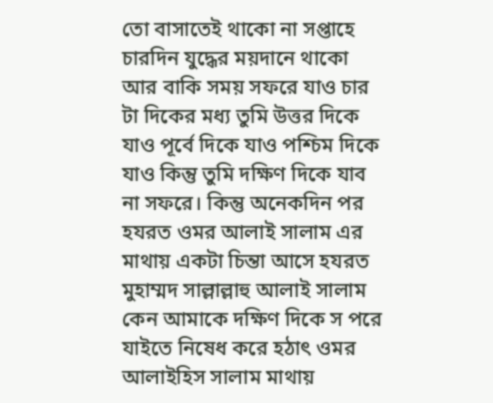তো বাসাতেই থাকো না সপ্তাহে চারদিন যুদ্ধের ময়দানে থাকো আর বাকি সময় সফরে যাও চার টা দিকের মধ্য তুমি উত্তর দিকে যাও পূর্বে দিকে যাও পশ্চিম দিকে যাও কিন্তু তুমি দক্ষিণ দিকে যাব না সফরে। কিন্তু অনেকদিন পর হযরত ওমর আলাই সালাম এর মাথায় একটা চিন্তা আসে হযরত মুহাম্মদ সাল্লাল্লাহু আলাই সালাম কেন আমাকে দক্ষিণ দিকে স পরে যাইতে নিষেধ করে হঠাৎ ওমর আলাইহিস সালাম মাথায়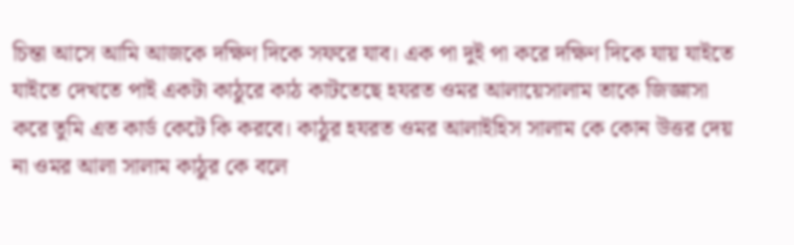চিন্তা আসে আমি আজকে দক্ষিণ দিকে সফরে যাব। এক পা দুই পা করে দক্ষিণ দিকে যায় যাইতে যাইতে দেখতে পাই একটা কাঠুরে কাঠ কাটতেছে হযরত ওমর আলায়েসালাম তাকে জিজ্ঞাসা করে তুমি এত কার্ড কেটে কি করবে। কাঠুর হযরত ওমর আলাইহিস সালাম কে কোন উত্তর দেয় না ওমর আলা সালাম কাঠুর কে বলে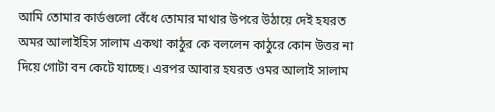আমি তোমার কার্ডগুলো বেঁধে তোমার মাথার উপরে উঠায়ে দেই হযরত অমর আলাইহিস সালাম একথা কাঠুর কে বললেন কাঠুরে কোন উত্তর না দিয়ে গোটা বন কেটে যাচ্ছে। এরপর আবার হযরত ওমর আলাই সালাম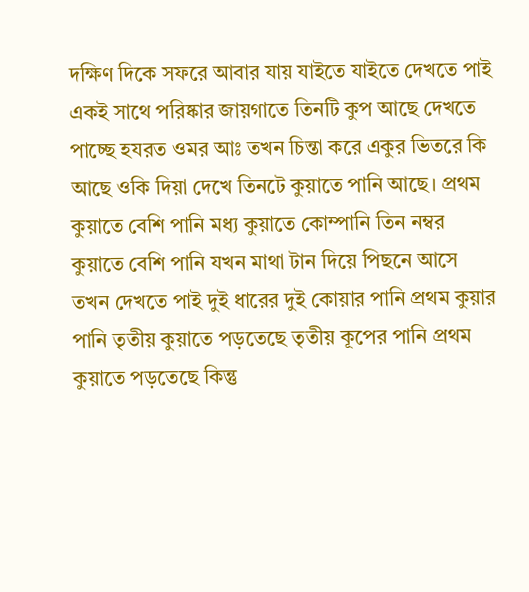দক্ষিণ দিকে সফরে আবার যায় যাইতে যাইতে দেখতে পাই একই সাথে পরিষ্কার জায়গাতে তিনটি কুপ আছে দেখতে পাচ্ছে হযরত ওমর আঃ তখন চিন্তা করে একুর ভিতরে কি আছে ওকি দিয়া দেখে তিনটে কুয়াতে পানি আছে। প্রথম কুয়াতে বেশি পানি মধ্য কুয়াতে কোম্পানি তিন নম্বর কুয়াতে বেশি পানি যখন মাথা টান দিয়ে পিছনে আসে তখন দেখতে পাই দুই ধারের দুই কোয়ার পানি প্রথম কুয়ার পানি তৃতীয় কুয়াতে পড়তেছে তৃতীয় কূপের পানি প্রথম কুয়াতে পড়তেছে কিন্তু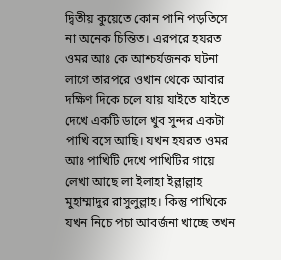দ্বিতীয় কুয়েতে কোন পানি পড়তিসে না অনেক চিন্তিত। এরপরে হযরত ওমর আঃ কে আশ্চর্যজনক ঘটনা লাগে তারপরে ওখান থেকে আবার দক্ষিণ দিকে চলে যায় যাইতে যাইতে দেখে একটি ডালে খুব সুন্দর একটা পাখি বসে আছি। যখন হযরত ওমর আঃ পাখিটি দেখে পাখিটির গায়ে লেখা আছে লা ইলাহা ইল্লাল্লাহ মুহাম্মাদুর রাসুলুল্লাহ। কিন্তু পাখিকে যখন নিচে পচা আবর্জনা খাচ্ছে তখন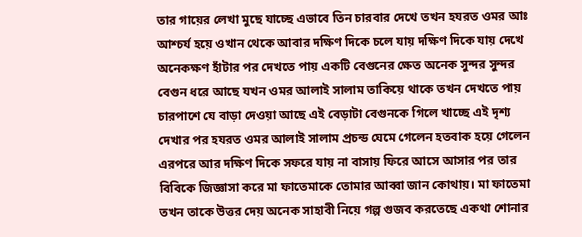তার গায়ের লেখা মুছে যাচ্ছে এভাবে তিন চারবার দেখে তখন হযরত ওমর আঃ আশ্চর্য হয়ে ওখান থেকে আবার দক্ষিণ দিকে চলে যায় দক্ষিণ দিকে যায় দেখে অনেকক্ষণ হাঁটার পর দেখতে পায় একটি বেগুনের ক্ষেত অনেক সুন্দর সুন্দর বেগুন ধরে আছে যখন ওমর আলাই সালাম তাকিয়ে থাকে তখন দেখতে পায় চারপাশে যে বাড়া দেওয়া আছে এই বেড়াটা বেগুনকে গিলে খাচ্ছে এই দৃশ্য দেখার পর হযরত ওমর আলাই সালাম প্রচন্ড ঘেমে গেলেন হতবাক হয়ে গেলেন এরপরে আর দক্ষিণ দিকে সফরে যায় না বাসায় ফিরে আসে আসার পর তার বিবিকে জিজ্ঞাসা করে মা ফাতেমাকে তোমার আব্বা জান কোথায়। মা ফাতেমা তখন তাকে উত্তর দেয় অনেক সাহাবী নিয়ে গল্প গুজব করতেছে একথা শোনার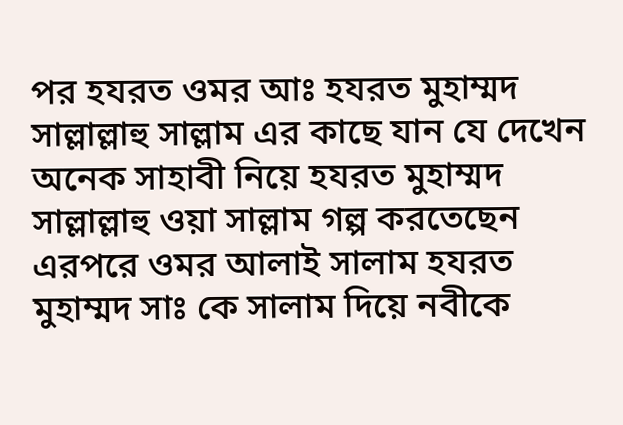পর হযরত ওমর আঃ হযরত মুহাম্মদ সাল্লাল্লাহু সাল্লাম এর কাছে যান যে দেখেন অনেক সাহাবী নিয়ে হযরত মুহাম্মদ সাল্লাল্লাহু ওয়া সাল্লাম গল্প করতেছেন এরপরে ওমর আলাই সালাম হযরত মুহাম্মদ সাঃ কে সালাম দিয়ে নবীকে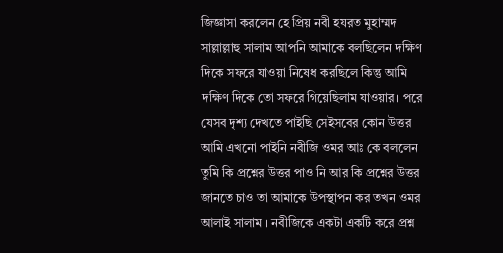জিজ্ঞাসা করলেন হে প্রিয় নবী হযরত মুহাম্মদ সাল্লাল্লাহু সালাম আপনি আমাকে বলছিলেন দক্ষিণ দিকে সফরে যাওয়া নিষেধ করছিলে কিন্তু আমি দক্ষিণ দিকে তো সফরে গিয়েছিলাম যাওয়ার। পরে যেসব দৃশ্য দেখতে পাইছি সেইসবের কোন উত্তর আমি এখনো পাইনি নবীজি ওমর আঃ কে বললেন তুমি কি প্রশ্নের উত্তর পাও নি আর কি প্রশ্নের উত্তর জানতে চাও তা আমাকে উপস্থাপন কর তখন ওমর আলাই সালাম । নবীজিকে একটা একটি করে প্রশ্ন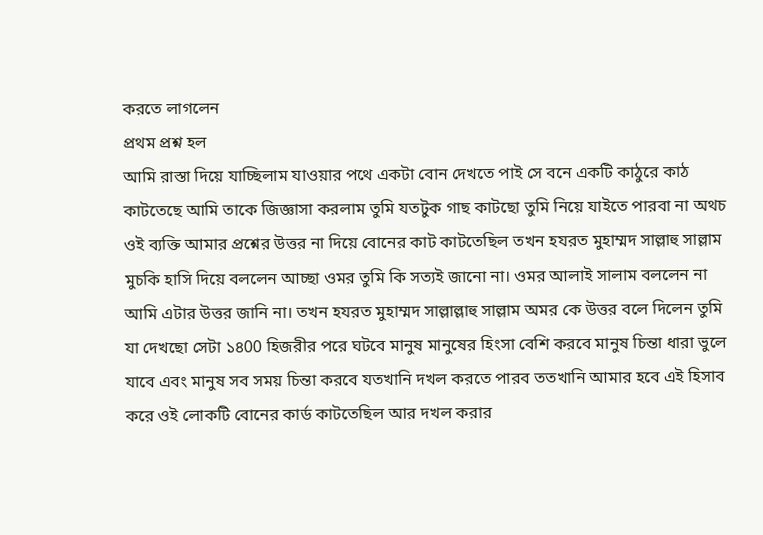করতে লাগলেন
প্রথম প্রশ্ন হল
আমি রাস্তা দিয়ে যাচ্ছিলাম যাওয়ার পথে একটা বোন দেখতে পাই সে বনে একটি কাঠুরে কাঠ কাটতেছে আমি তাকে জিজ্ঞাসা করলাম তুমি যতটুক গাছ কাটছো তুমি নিয়ে যাইতে পারবা না অথচ ওই ব্যক্তি আমার প্রশ্নের উত্তর না দিয়ে বোনের কাট কাটতেছিল তখন হযরত মুহাম্মদ সাল্লাহু সাল্লাম মুচকি হাসি দিয়ে বললেন আচ্ছা ওমর তুমি কি সত্যই জানো না। ওমর আলাই সালাম বললেন না আমি এটার উত্তর জানি না। তখন হযরত মুহাম্মদ সাল্লাল্লাহু সাল্লাম অমর কে উত্তর বলে দিলেন তুমি যা দেখছো সেটা ১৪00 হিজরীর পরে ঘটবে মানুষ মানুষের হিংসা বেশি করবে মানুষ চিন্তা ধারা ভুলে যাবে এবং মানুষ সব সময় চিন্তা করবে যতখানি দখল করতে পারব ততখানি আমার হবে এই হিসাব করে ওই লোকটি বোনের কার্ড কাটতেছিল আর দখল করার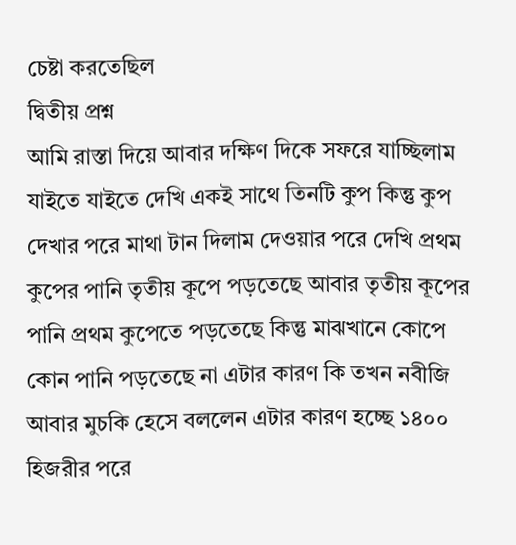চেষ্টা করতেছিল
দ্বিতীয় প্রশ্ন
আমি রাস্তা দিয়ে আবার দক্ষিণ দিকে সফরে যাচ্ছিলাম যাইতে যাইতে দেখি একই সাথে তিনটি কুপ কিন্তু কুপ দেখার পরে মাথা টান দিলাম দেওয়ার পরে দেখি প্রথম কুপের পানি তৃতীয় কূপে পড়তেছে আবার তৃতীয় কূপের পানি প্রথম কুপেতে পড়তেছে কিন্তু মাঝখানে কোপে কোন পানি পড়তেছে না এটার কারণ কি তখন নবীজি আবার মুচকি হেসে বললেন এটার কারণ হচ্ছে ১৪০০ হিজরীর পরে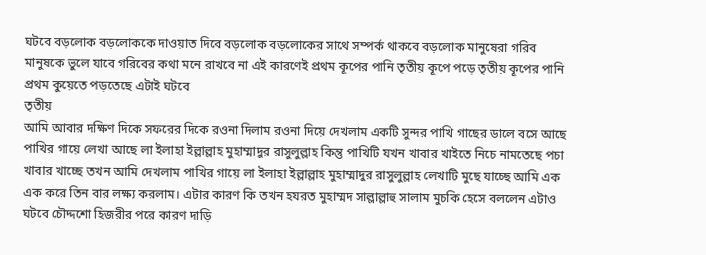ঘটবে বড়লোক বড়লোককে দাওয়াত দিবে বড়লোক বড়লোকের সাথে সম্পর্ক থাকবে বড়লোক মানুষেরা গরিব মানুষকে ভুলে যাবে গরিবের কথা মনে রাখবে না এই কারণেই প্রথম কূপের পানি তৃতীয় কূপে পড়ে তৃতীয় কূপের পানি প্রথম কুয়েতে পড়তেছে এটাই ঘটবে
তৃতীয়
আমি আবার দক্ষিণ দিকে সফরের দিকে রওনা দিলাম রওনা দিয়ে দেখলাম একটি সুন্দর পাখি গাছের ডালে বসে আছে পাখির গায়ে লেখা আছে লা ইলাহা ইল্লাল্লাহ মুহাম্মাদুর রাসুলুল্লাহ কিন্তু পাখিটি যখন খাবার খাইতে নিচে নামতেছে পচা খাবার খাচ্ছে তখন আমি দেখলাম পাখির গায়ে লা ইলাহা ইল্লাল্লাহ মুহাম্মাদুর রাসুলুল্লাহ লেখাটি মুছে যাচ্ছে আমি এক এক করে তিন বার লক্ষ্য করলাম। এটার কারণ কি তখন হযরত মুহাম্মদ সাল্লাল্লাহু সালাম মুচকি হেসে বললেন এটাও ঘটবে চৌদ্দশো হিজরীর পরে কারণ দাড়ি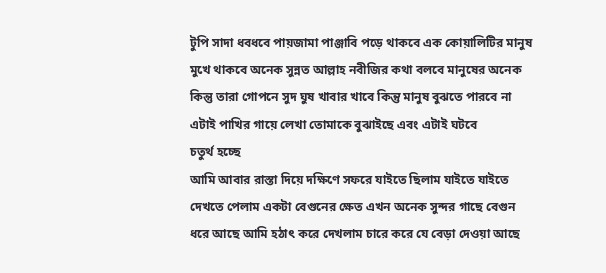টুপি সাদা ধবধবে পায়জামা পাঞ্জাবি পড়ে থাকবে এক কোয়ালিটির মানুষ মুখে থাকবে অনেক সুন্নত আল্লাহ নবীজির কথা বলবে মানুষের অনেক কিন্তু তারা গোপনে সুদ ঘুষ খাবার খাবে কিন্তু মানুষ বুঝতে পারবে না এটাই পাখির গায়ে লেখা তোমাকে বুঝাইছে এবং এটাই ঘটবে
চতুর্থ হচ্ছে
আমি আবার রাস্তা দিয়ে দক্ষিণে সফরে যাইতে ছিলাম যাইতে যাইতে দেখতে পেলাম একটা বেগুনের ক্ষেত এখন অনেক সুন্দর গাছে বেগুন ধরে আছে আমি হঠাৎ করে দেখলাম চারে করে যে বেড়া দেওয়া আছে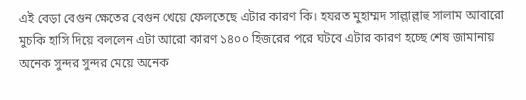এই বেড়া বেগুন ক্ষেতের বেগুন খেয়ে ফেলতেছে এটার কারণ কি। হযরত মুহাম্মদ সাল্লাল্লাহু সালাম আবারো মুচকি হাসি দিয়ে বললেন এটা আরো কারণ ১৪০০ হিজরের পরে ঘটবে এটার কারণ হচ্ছে শেষ জামানায় অনেক সুন্দর সুন্দর মেয়ে অনেক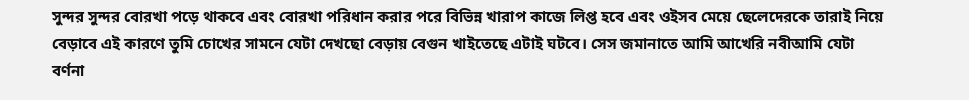সুন্দর সুন্দর বোরখা পড়ে থাকবে এবং বোরখা পরিধান করার পরে বিভিন্ন খারাপ কাজে লিপ্ত হবে এবং ওইসব মেয়ে ছেলেদেরকে তারাই নিয়ে বেড়াবে এই কারণে তুমি চোখের সামনে যেটা দেখছো বেড়ায় বেগুন খাইতেছে এটাই ঘটবে। সেস জমানাতে আমি আখেরি নবীআমি যেটা বর্ণনা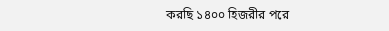করছি ১৪০০ হিজরীর পরে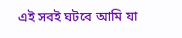এই সবই ঘটবে আমি যা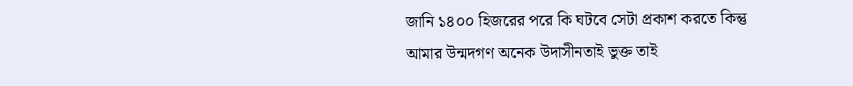জানি ১৪০০ হিজরের পরে কি ঘটবে সেটা প্রকাশ করতে কিন্তু আমার উন্মদগণ অনেক উদাসীনতাই ভুক্ত তাই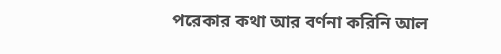পরেকার কথা আর বর্ণনা করিনি আল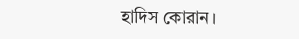হাদিস কোরান।